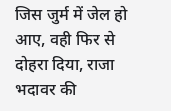जिस जुर्म में जेल हो आए, वही फिर से दोहरा दिया, राजा भदावर की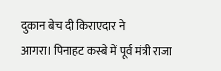दुकान बेच दी किराएदार ने
आगरा। पिनाहट कस्बे में पूर्व मंत्री राजा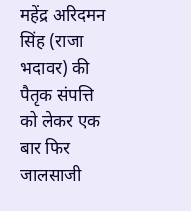महेंद्र अरिदमन सिंह (राजा भदावर) की पैतृक संपत्ति को लेकर एक बार फिर जालसाजी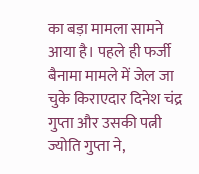का बड़ा मामला सामने आया है। पहले ही फर्जी बैनामा मामले में जेल जा चुके किराएदार दिनेश चंद्र गुप्ता और उसकी पत्नी ज्योति गुप्ता ने,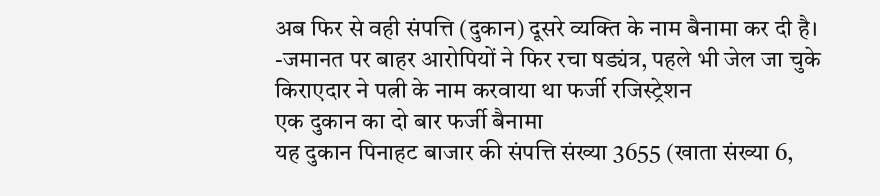अब फिर से वही संपत्ति (दुकान) दूसरे व्यक्ति के नाम बैनामा कर दी है।
-जमानत पर बाहर आरोपियों ने फिर रचा षड्यंत्र, पहले भी जेल जा चुके किराएदार ने पत्नी के नाम करवाया था फर्जी रजिस्ट्रेशन
एक दुकान का दो बार फर्जी बैनामा
यह दुकान पिनाहट बाजार की संपत्ति संख्या 3655 (खाता संख्या 6,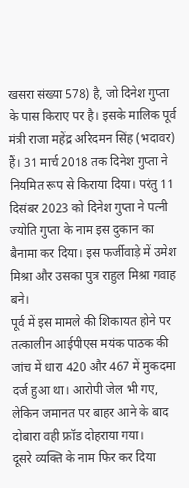खसरा संख्या 578) है, जो दिनेश गुप्ता के पास किराए पर है। इसके मालिक पूर्व मंत्री राजा महेंद्र अरिदमन सिंह (भदावर) हैं। 31 मार्च 2018 तक दिनेश गुप्ता ने नियमित रूप से किराया दिया। परंतु 11 दिसंबर 2023 को दिनेश गुप्ता ने पत्नी ज्योति गुप्ता के नाम इस दुकान का बैनामा कर दिया। इस फर्जीवाड़े में उमेश मिश्रा और उसका पुत्र राहुल मिश्रा गवाह बने।
पूर्व में इस मामले की शिकायत होने पर तत्कालीन आईपीएस मयंक पाठक की जांच में धारा 420 और 467 में मुकदमा दर्ज हुआ था। आरोपी जेल भी गए, लेकिन जमानत पर बाहर आने के बाद दोबारा वही फ्रॉड दोहराया गया।
दूसरे व्यक्ति के नाम फिर कर दिया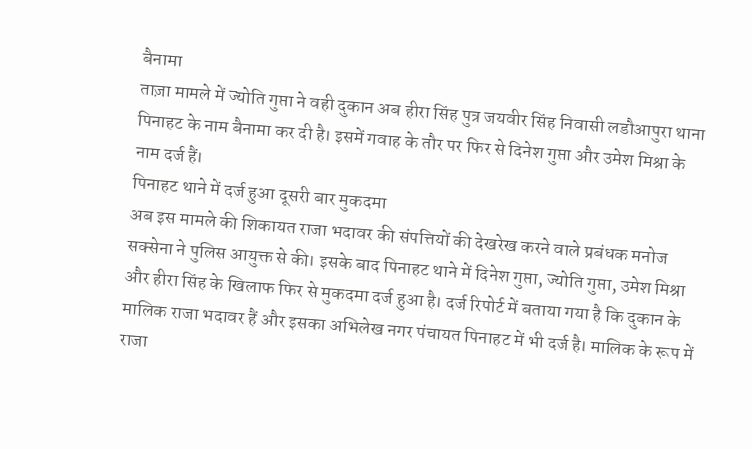बैनामा
ताज़ा मामले में ज्योति गुप्ता ने वही दुकान अब हीरा सिंह पुत्र जयवीर सिंह निवासी लडौआपुरा थाना पिनाहट के नाम बैनामा कर दी है। इसमें गवाह के तौर पर फिर से दिनेश गुप्ता और उमेश मिश्रा के नाम दर्ज हैं।
पिनाहट थाने में दर्ज हुआ दूसरी बार मुकदमा
अब इस मामले की शिकायत राजा भदावर की संपत्तियों की देखरेख करने वाले प्रबंधक मनोज सक्सेना ने पुलिस आयुक्त से की। इसके बाद पिनाहट थाने में दिनेश गुप्ता, ज्योति गुप्ता, उमेश मिश्रा और हीरा सिंह के खिलाफ फिर से मुकदमा दर्ज हुआ है। दर्ज रिपोर्ट में बताया गया है कि दुकान के मालिक राजा भदावर हैं और इसका अभिलेख नगर पंचायत पिनाहट में भी दर्ज है। मालिक के रूप में राजा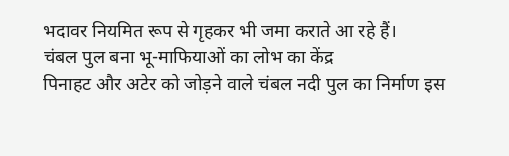भदावर नियमित रूप से गृहकर भी जमा कराते आ रहे हैं।
चंबल पुल बना भू-माफियाओं का लोभ का केंद्र
पिनाहट और अटेर को जोड़ने वाले चंबल नदी पुल का निर्माण इस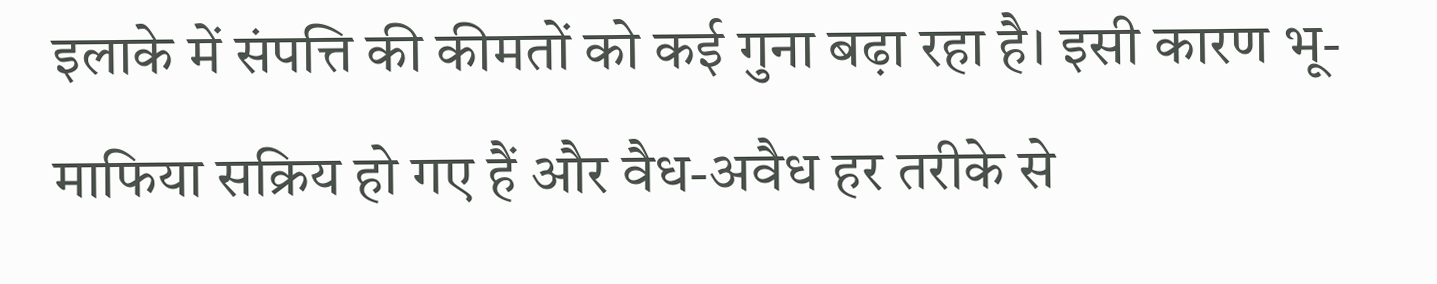इलाके में संपत्ति की कीमतों को कई गुना बढ़ा रहा है। इसी कारण भू-माफिया सक्रिय हो गए हैं और वैध-अवैध हर तरीके से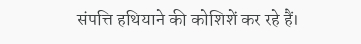संपत्ति हथियाने की कोशिशें कर रहे हैं।